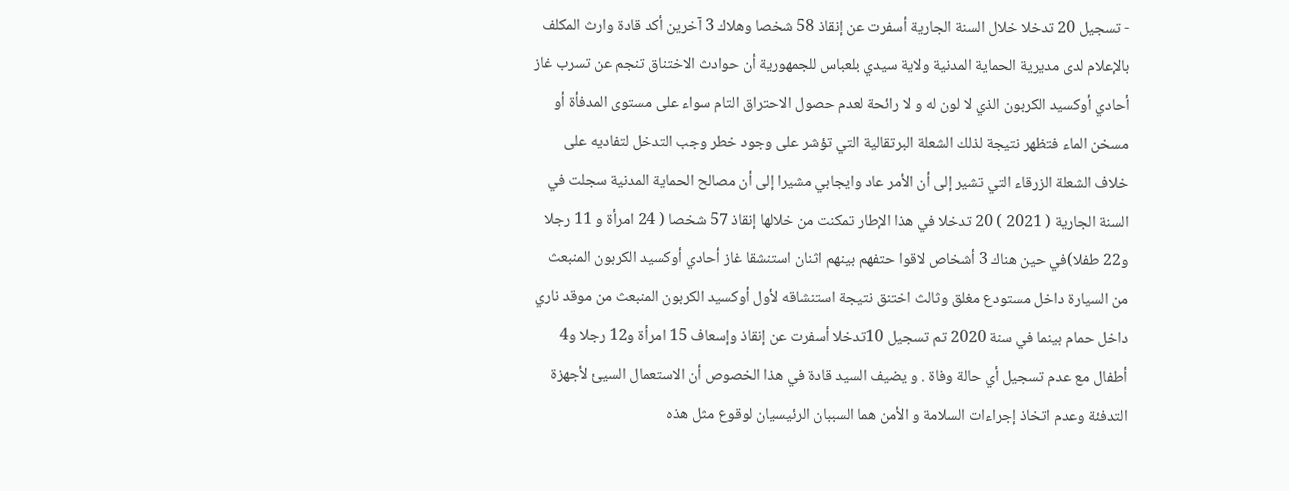- تسجيل 20 تدخلا خلال السنة الجارية أسفرت عن إنقاذ 58 شخصا وهلاك 3 آخرين أكد قادة وارث المكلف بالإعلام لدى مديرية الحماية المدنية ولاية سيدي بلعباس للجمهورية أن حوادث الاختناق تنجم عن تسرب غاز أحادي أوكسيد الكربون الذي لا لون له و لا رائحة لعدم حصول الاحتراق التام سواء على مستوى المدفأة أو مسخن الماء فتظهر نتيجة لذلك الشعلة البرتقالية التي تؤشر على وجود خطر وجب التدخل لتفاديه على خلاف الشعلة الزرقاء التي تشير إلى أن الأمر عاد وايجابي مشيرا إلى أن مصالح الحماية المدنية سجلت في السنة الجارية ( 2021 ) 20 تدخلا في هذا الإطار تمكنت من خلالها إنقاذ 57 شخصا ( 24 امرأة و 11 رجلا و22 طفلا)في حين هناك 3 أشخاص لاقوا حتفهم بينهم اثنان استنشقا غاز أحادي أوكسيد الكربون المنبعث من السيارة داخل مستودع مغلق وثالث اختنق نتيجة استنشاقه لأول أوكسيد الكربون المنبعث من موقد ناري داخل حمام بينما في سنة 2020 تم تسجيل 10تدخلا أسفرت عن إنقاذ وإسعاف 15 امرأة و12 رجلا و4 أطفال مع عدم تسجيل أي حالة وفاة . و يضيف السيد قادة في هذا الخصوص أن الاستعمال السيئ لأجهزة التدفئة وعدم اتخاذ إجراءات السلامة و الأمن هما السببان الرئيسيان لوقوع مثل هذه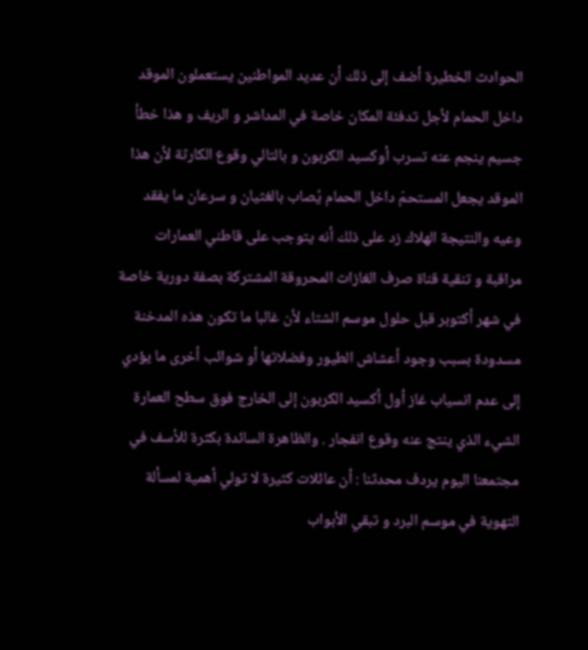الحوادث الخطيرة أضف إلى ذلك أن عديد المواطنين يستعملون الموقد داخل الحمام لأجل تدفئة المكان خاصة في المداشر و الريف و هذا خطأ جسيم ينجم عنه تسرب أوكسيد الكربون و بالتالي وقوع الكارثة لأن هذا الموقد يجعل المستحمّ داخل الحمام يُصاب بالغثيان و سرعان ما يفقد وعيه والنتيجة الهلاك زد على ذلك أنه يتوجب على قاطني العمارات مراقبة و تنقية قناة صرف الغازات المحروقة المشتركة بصفة دورية خاصة في شهر أكتوبر قبل حلول موسم الشتاء لأن غالبا ما تكون هذه المدخنة مسدودة بسبب وجود أعشاش الطيور وفضلاتها أو شوائب أخرى ما يؤدي إلى عدم انسياب غاز أول أكسيد الكربون إلى الخارج فوق سطح العمارة الشيء الذي ينتج عنه وقوع انفجار . والظاهرة السائدة بكثرة للأسف في مجتمعنا اليوم يردف محدثنا : أن عائلات كثيرة لا تولي أهمية لمسألة التهوية في موسم البرد و تبقي الأبواب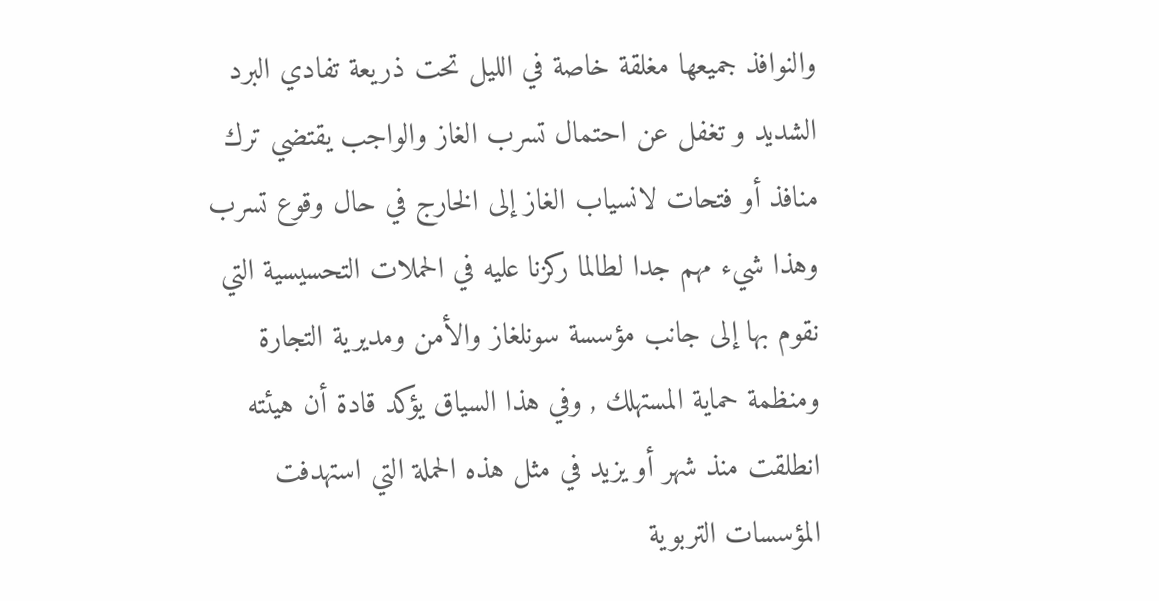والنوافذ جميعها مغلقة خاصة في الليل تحت ذريعة تفادي البرد الشديد و تغفل عن احتمال تسرب الغاز والواجب يقتضي ترك منافذ أو فتحات لانسياب الغاز إلى الخارج في حال وقوع تسرب وهذا شيء مهم جدا لطالما ركزنا عليه في الحملات التحسيسية التي نقوم بها إلى جانب مؤسسة سونلغاز والأمن ومديرية التجارة ومنظمة حماية المستهلك , وفي هذا السياق يؤكد قادة أن هيئته انطلقت منذ شهر أو يزيد في مثل هذه الحملة التي استهدفت المؤسسات التربوية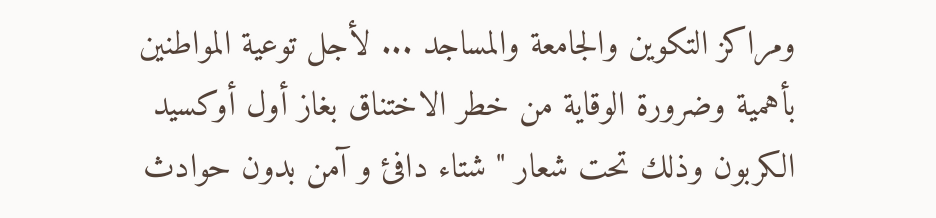ومراكز التكوين والجامعة والمساجد ... لأجل توعية المواطنين بأهمية وضرورة الوقاية من خطر الاختناق بغاز أول أوكسيد الكربون وذلك تحت شعار " شتاء دافئ و آمن بدون حوادث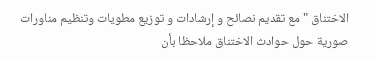الاختناق " مع تقديم نصائح و إرشادات و توزيع مطويات وتنظيم مناورات صورية حول حوادث الاختناق ملاحظا بأن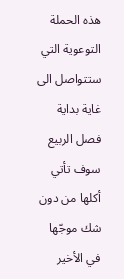هذه الحملة التوعوية التي ستتواصل الى غاية بداية فصل الربيع سوف تأتي أكلها من دون شك موجّها في الأخير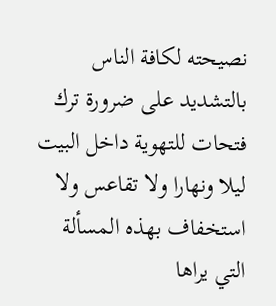نصيحته لكافة الناس بالتشديد على ضرورة ترك فتحات للتهوية داخل البيت ليلا ونهارا ولا تقاعس ولا استخفاف بهذه المسألة التي يراها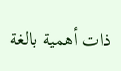ذات أهمية بالغة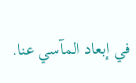في إبعاد المآسي عنا.